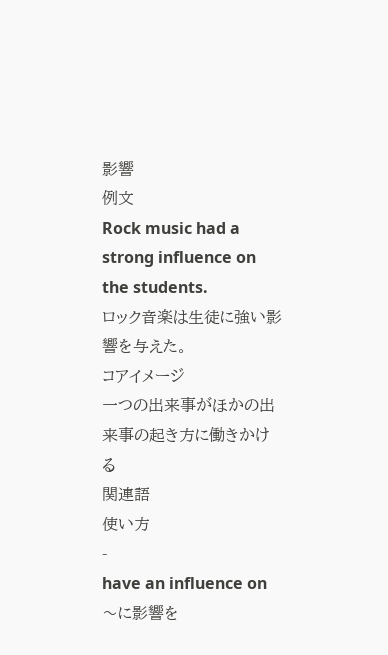影響
例文
Rock music had a strong influence on the students.
ロック音楽は生徒に強い影響を与えた。
コアイメージ
一つの出来事がほかの出来事の起き方に働きかける
関連語
使い方
-
have an influence on
〜に影響を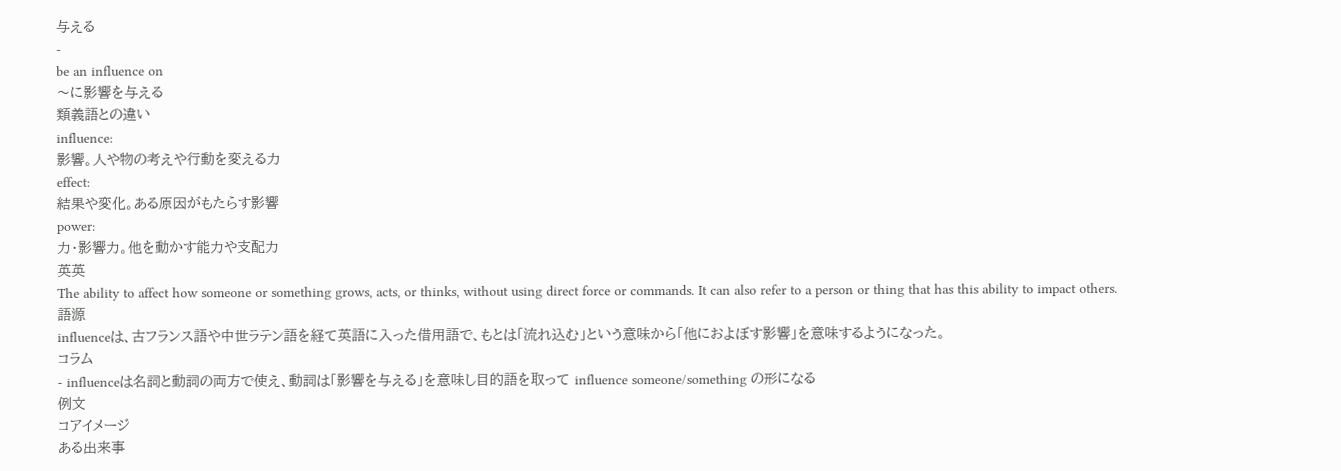与える
-
be an influence on
〜に影響を与える
類義語との違い
influence:
影響。人や物の考えや行動を変える力
effect:
結果や変化。ある原因がもたらす影響
power:
力・影響力。他を動かす能力や支配力
英英
The ability to affect how someone or something grows, acts, or thinks, without using direct force or commands. It can also refer to a person or thing that has this ability to impact others.
語源
influenceは、古フランス語や中世ラテン語を経て英語に入った借用語で、もとは「流れ込む」という意味から「他におよぼす影響」を意味するようになった。
コラム
- influenceは名詞と動詞の両方で使え、動詞は「影響を与える」を意味し目的語を取って influence someone/something の形になる
例文
コアイメージ
ある出来事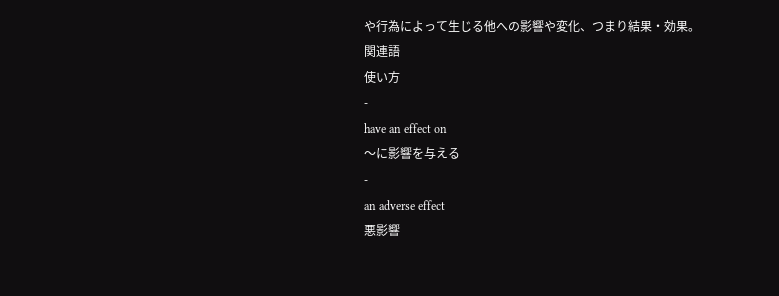や行為によって生じる他への影響や変化、つまり結果・効果。
関連語
使い方
-
have an effect on
〜に影響を与える
-
an adverse effect
悪影響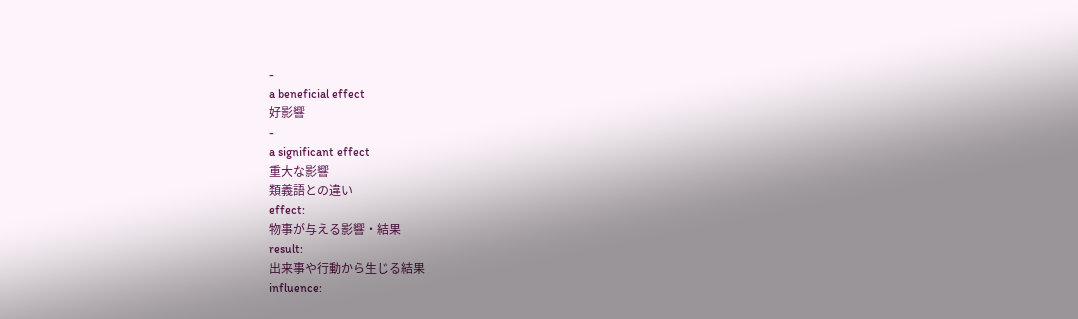-
a beneficial effect
好影響
-
a significant effect
重大な影響
類義語との違い
effect:
物事が与える影響・結果
result:
出来事や行動から生じる結果
influence: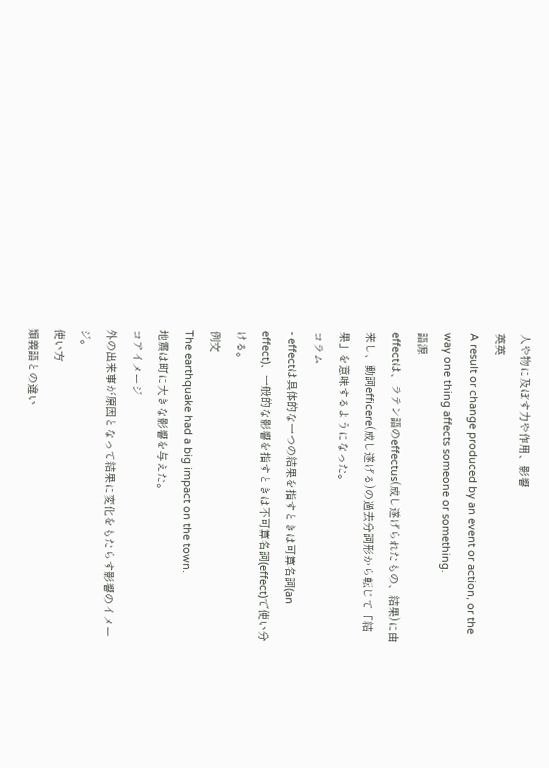人や物に及ぼす力や作用、影響
英英
A result or change produced by an event or action, or the way one thing affects someone or something.
語源
effectは、ラテン語のeffectus(成し遂げられたもの、結果)に由来し、動詞efficere(成し遂げる)の過去分詞形から転じて「結果」を意味するようになった。
コラム
- effectは具体的な一つの結果を指すときは可算名詞(an effect)、一般的な影響を指すときは不可算名詞(effect)で使い分ける。
例文
The earthquake had a big impact on the town.
地震は町に大きな影響を与えた。
コアイメージ
外の出来事が原因となって結果に変化をもたらす影響のイメージ。
使い方
類義語との違い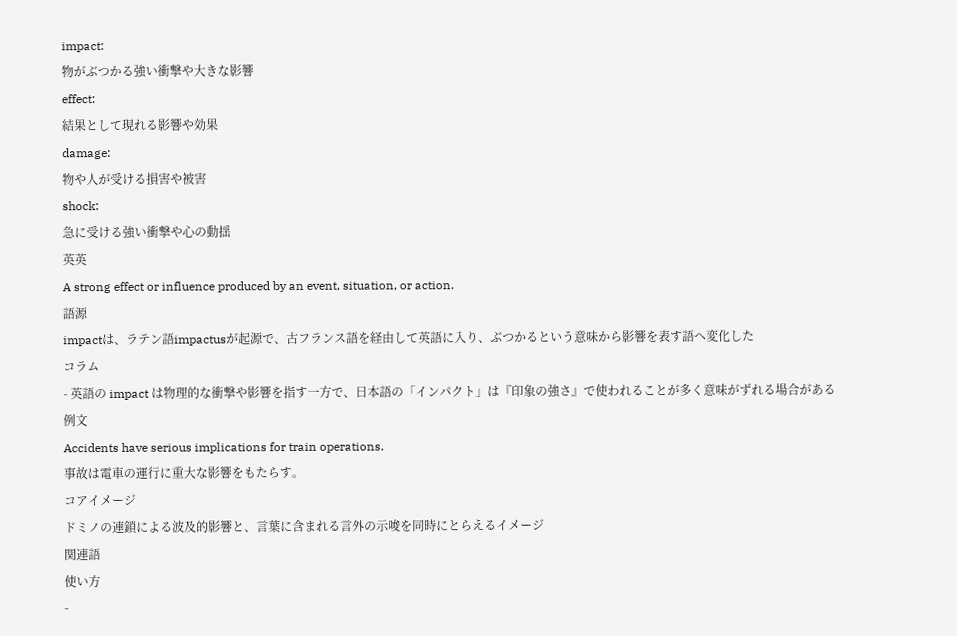impact:
物がぶつかる強い衝撃や大きな影響
effect:
結果として現れる影響や効果
damage:
物や人が受ける損害や被害
shock:
急に受ける強い衝撃や心の動揺
英英
A strong effect or influence produced by an event, situation, or action.
語源
impactは、ラテン語impactusが起源で、古フランス語を経由して英語に入り、ぶつかるという意味から影響を表す語へ変化した
コラム
- 英語の impact は物理的な衝撃や影響を指す一方で、日本語の「インパクト」は『印象の強さ』で使われることが多く意味がずれる場合がある
例文
Accidents have serious implications for train operations.
事故は電車の運行に重大な影響をもたらす。
コアイメージ
ドミノの連鎖による波及的影響と、言葉に含まれる言外の示唆を同時にとらえるイメージ
関連語
使い方
-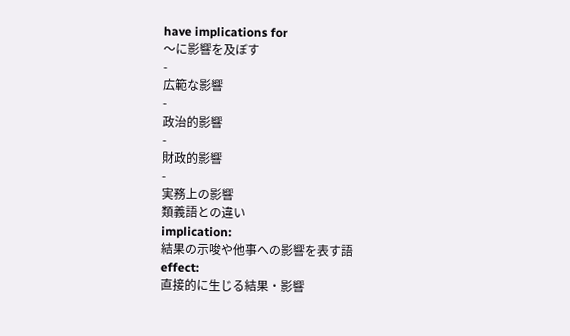have implications for
〜に影響を及ぼす
-
広範な影響
-
政治的影響
-
財政的影響
-
実務上の影響
類義語との違い
implication:
結果の示唆や他事への影響を表す語
effect:
直接的に生じる結果・影響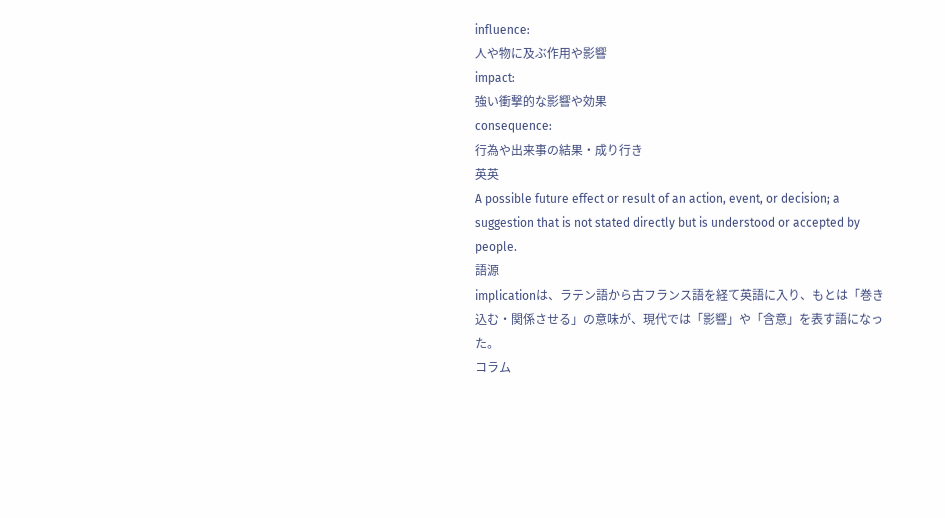influence:
人や物に及ぶ作用や影響
impact:
強い衝撃的な影響や効果
consequence:
行為や出来事の結果・成り行き
英英
A possible future effect or result of an action, event, or decision; a suggestion that is not stated directly but is understood or accepted by people.
語源
implicationは、ラテン語から古フランス語を経て英語に入り、もとは「巻き込む・関係させる」の意味が、現代では「影響」や「含意」を表す語になった。
コラム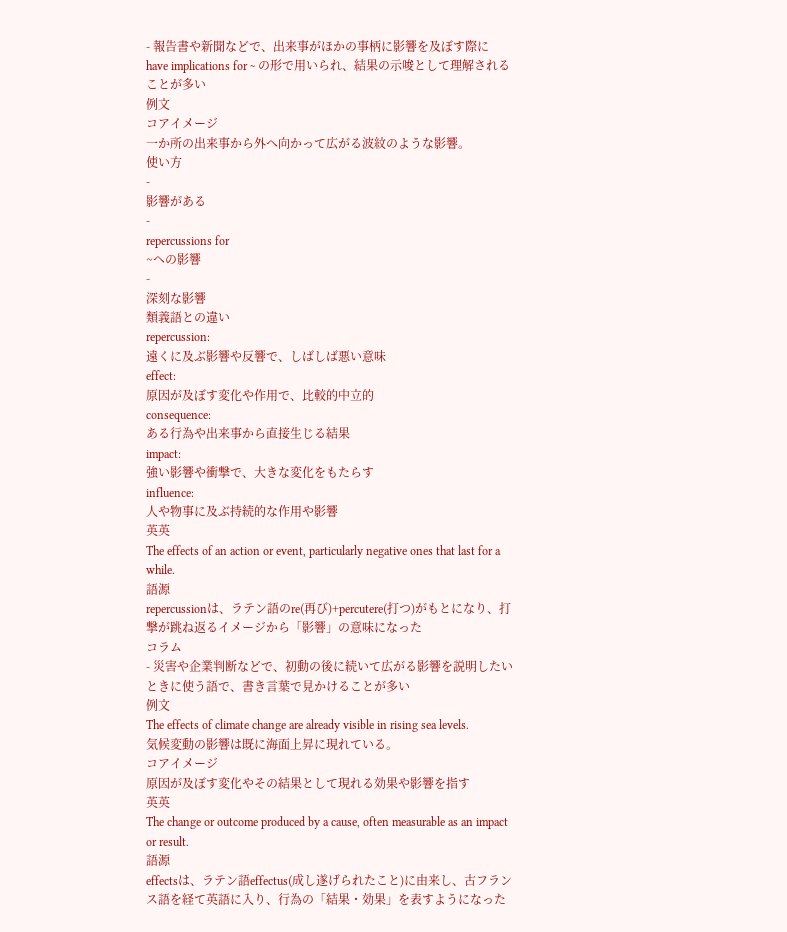- 報告書や新聞などで、出来事がほかの事柄に影響を及ぼす際に have implications for ~ の形で用いられ、結果の示唆として理解されることが多い
例文
コアイメージ
一か所の出来事から外へ向かって広がる波紋のような影響。
使い方
-
影響がある
-
repercussions for
~への影響
-
深刻な影響
類義語との違い
repercussion:
遠くに及ぶ影響や反響で、しばしば悪い意味
effect:
原因が及ぼす変化や作用で、比較的中立的
consequence:
ある行為や出来事から直接生じる結果
impact:
強い影響や衝撃で、大きな変化をもたらす
influence:
人や物事に及ぶ持続的な作用や影響
英英
The effects of an action or event, particularly negative ones that last for a while.
語源
repercussionは、ラテン語のre(再び)+percutere(打つ)がもとになり、打撃が跳ね返るイメージから「影響」の意味になった
コラム
- 災害や企業判断などで、初動の後に続いて広がる影響を説明したいときに使う語で、書き言葉で見かけることが多い
例文
The effects of climate change are already visible in rising sea levels.
気候変動の影響は既に海面上昇に現れている。
コアイメージ
原因が及ぼす変化やその結果として現れる効果や影響を指す
英英
The change or outcome produced by a cause, often measurable as an impact or result.
語源
effectsは、ラテン語effectus(成し遂げられたこと)に由来し、古フランス語を経て英語に入り、行為の「結果・効果」を表すようになった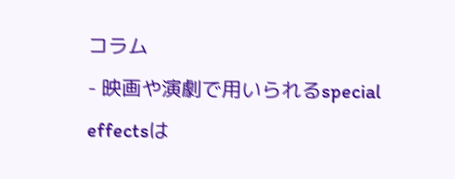コラム
- 映画や演劇で用いられるspecial effectsは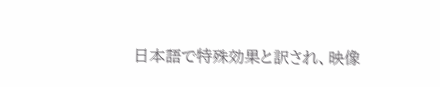日本語で特殊効果と訳され、映像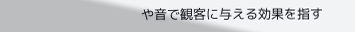や音で観客に与える効果を指す